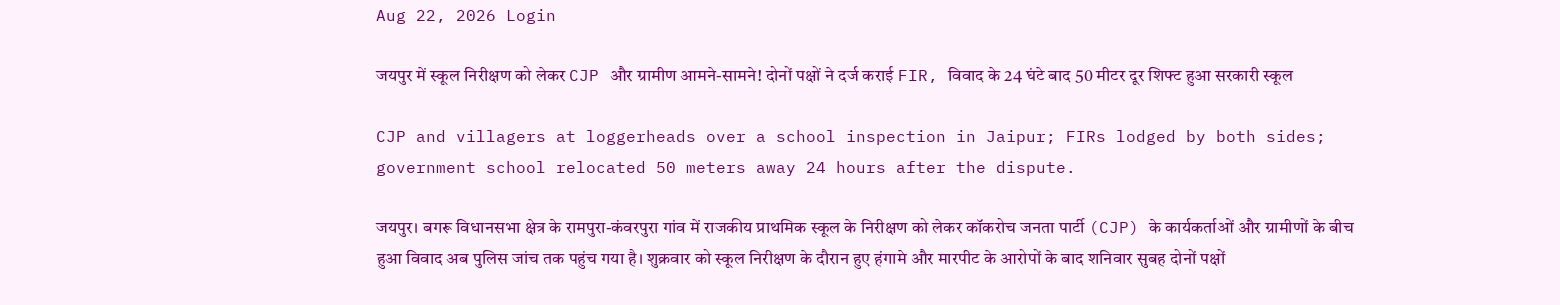Aug 22, 2026 Login

जयपुर में स्कूल निरीक्षण को लेकर CJP और ग्रामीण आमने-सामने! दोनों पक्षों ने दर्ज कराई FIR, विवाद के 24 घंटे बाद 50 मीटर दूर शिफ्ट हुआ सरकारी स्कूल

CJP and villagers at loggerheads over a school inspection in Jaipur; FIRs lodged by both sides; government school relocated 50 meters away 24 hours after the dispute.

जयपुर। बगरू विधानसभा क्षेत्र के रामपुरा-कंवरपुरा गांव में राजकीय प्राथमिक स्कूल के निरीक्षण को लेकर कॉकरोच जनता पार्टी (CJP) के कार्यकर्ताओं और ग्रामीणों के बीच हुआ विवाद अब पुलिस जांच तक पहुंच गया है। शुक्रवार को स्कूल निरीक्षण के दौरान हुए हंगामे और मारपीट के आरोपों के बाद शनिवार सुबह दोनों पक्षों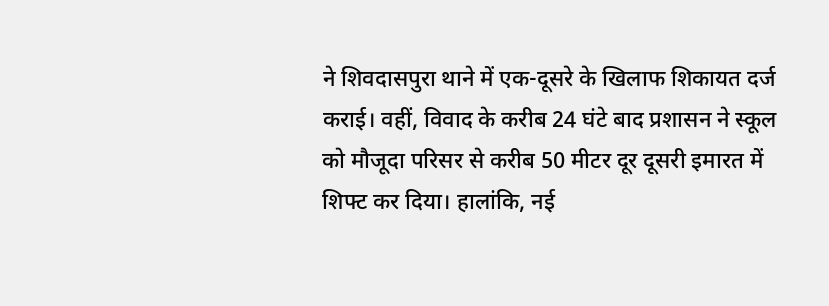ने शिवदासपुरा थाने में एक-दूसरे के खिलाफ शिकायत दर्ज कराई। वहीं, विवाद के करीब 24 घंटे बाद प्रशासन ने स्कूल को मौजूदा परिसर से करीब 50 मीटर दूर दूसरी इमारत में शिफ्ट कर दिया। हालांकि, नई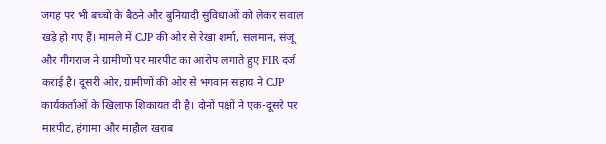जगह पर भी बच्चों के बैठने और बुनियादी सुविधाओं को लेकर सवाल खड़े हो गए हैं। मामले में CJP की ओर से रेखा शर्मा, सलमान, संजू और गीगराज ने ग्रामीणों पर मारपीट का आरोप लगाते हुए FIR दर्ज कराई है। दूसरी ओर, ग्रामीणों की ओर से भगवान सहाय ने CJP कार्यकर्ताओं के खिलाफ शिकायत दी है। दोनों पक्षों ने एक-दूसरे पर मारपीट, हंगामा और माहौल खराब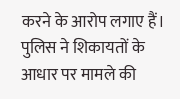करने के आरोप लगाए हैं। पुलिस ने शिकायतों के आधार पर मामले की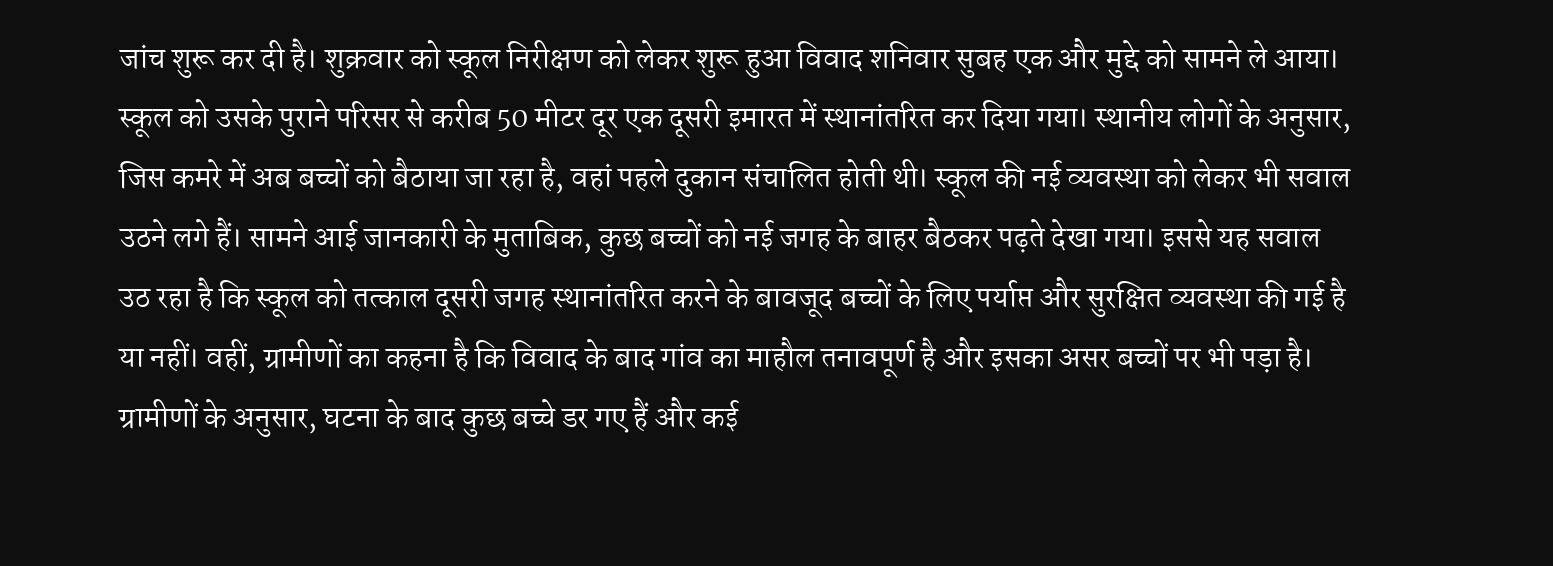जांच शुरू कर दी है। शुक्रवार को स्कूल निरीक्षण को लेकर शुरू हुआ विवाद शनिवार सुबह एक और मुद्दे को सामने ले आया। स्कूल को उसके पुराने परिसर से करीब 50 मीटर दूर एक दूसरी इमारत में स्थानांतरित कर दिया गया। स्थानीय लोगों के अनुसार, जिस कमरे में अब बच्चों को बैठाया जा रहा है, वहां पहले दुकान संचालित होती थी। स्कूल की नई व्यवस्था को लेकर भी सवाल उठने लगे हैं। सामने आई जानकारी के मुताबिक, कुछ बच्चों को नई जगह के बाहर बैठकर पढ़ते देखा गया। इससे यह सवाल उठ रहा है कि स्कूल को तत्काल दूसरी जगह स्थानांतरित करने के बावजूद बच्चों के लिए पर्याप्त और सुरक्षित व्यवस्था की गई है या नहीं। वहीं, ग्रामीणों का कहना है कि विवाद के बाद गांव का माहौल तनावपूर्ण है और इसका असर बच्चों पर भी पड़ा है। ग्रामीणों के अनुसार, घटना के बाद कुछ बच्चे डर गए हैं और कई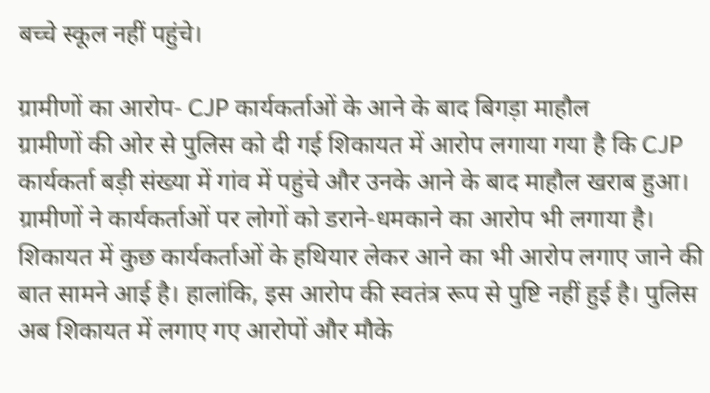बच्चे स्कूल नहीं पहुंचे।

ग्रामीणों का आरोप- CJP कार्यकर्ताओं के आने के बाद बिगड़ा माहौल
ग्रामीणों की ओर से पुलिस को दी गई शिकायत में आरोप लगाया गया है कि CJP कार्यकर्ता बड़ी संख्या में गांव में पहुंचे और उनके आने के बाद माहौल खराब हुआ। ग्रामीणों ने कार्यकर्ताओं पर लोगों को डराने-धमकाने का आरोप भी लगाया है। शिकायत में कुछ कार्यकर्ताओं के हथियार लेकर आने का भी आरोप लगाए जाने की बात सामने आई है। हालांकि, इस आरोप की स्वतंत्र रूप से पुष्टि नहीं हुई है। पुलिस अब शिकायत में लगाए गए आरोपों और मौके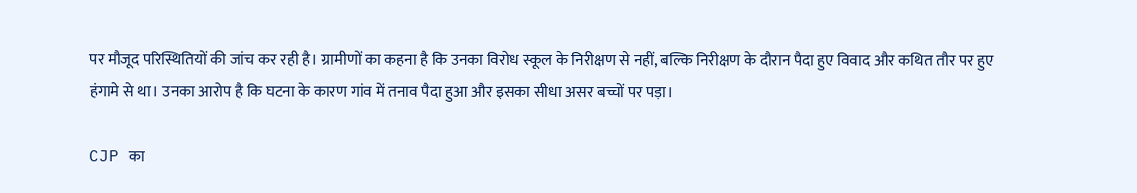पर मौजूद परिस्थितियों की जांच कर रही है। ग्रामीणों का कहना है कि उनका विरोध स्कूल के निरीक्षण से नहीं, बल्कि निरीक्षण के दौरान पैदा हुए विवाद और कथित तौर पर हुए हंगामे से था। उनका आरोप है कि घटना के कारण गांव में तनाव पैदा हुआ और इसका सीधा असर बच्चों पर पड़ा।

CJP का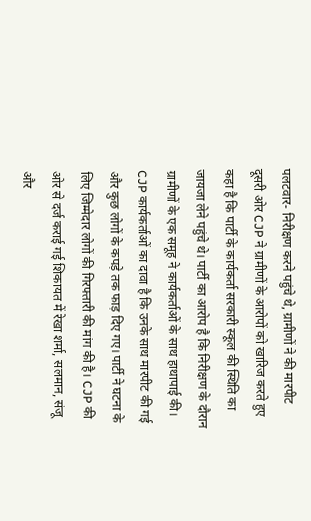पलटवार- निरीक्षण करने पहुंचे थे, ग्रामीणों ने की मारपीट
दूसरी ओर CJP ने ग्रामीणों के आरोपों को खारिज करते हुए कहा है कि पार्टी के कार्यकर्ता सरकारी स्कूल की स्थिति का जायजा लेने पहुंचे थे। पार्टी का आरोप है कि निरीक्षण के दौरान ग्रामीणों के एक समूह ने कार्यकर्ताओं के साथ हाथापाई की। CJP कार्यकर्ताओं का दावा है कि उनके साथ मारपीट की गई और कुछ लोगों के कपड़े तक फाड़ दिए गए। पार्टी ने घटना के लिए जिम्मेदार लोगों की गिरफ्तारी की मांग की है। CJP की ओर से दर्ज कराई गई शिकायत में रेखा शर्मा, सलमान, संजू और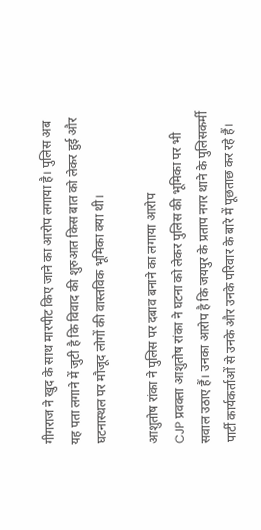गीगराज ने खुद के साथ मारपीट किए जाने का आरोप लगाया है। पुलिस अब यह पता लगाने में जुटी है कि विवाद की शुरुआत किस बात को लेकर हुई और घटनास्थल पर मौजूद लोगों की वास्तविक भूमिका क्या थी।

आशुतोष रांका ने पुलिस पर दबाव बनाने का लगाया आरोप
CJP प्रवक्ता आशुतोष रांका ने घटना को लेकर पुलिस की भूमिका पर भी सवाल उठाए हैं। उनका आरोप है कि जयपुर के प्रताप नगर थाने के पुलिसकर्मी पार्टी कार्यकर्ताओं से उनके और उनके परिवार के बारे में पूछताछ कर रहे हैं।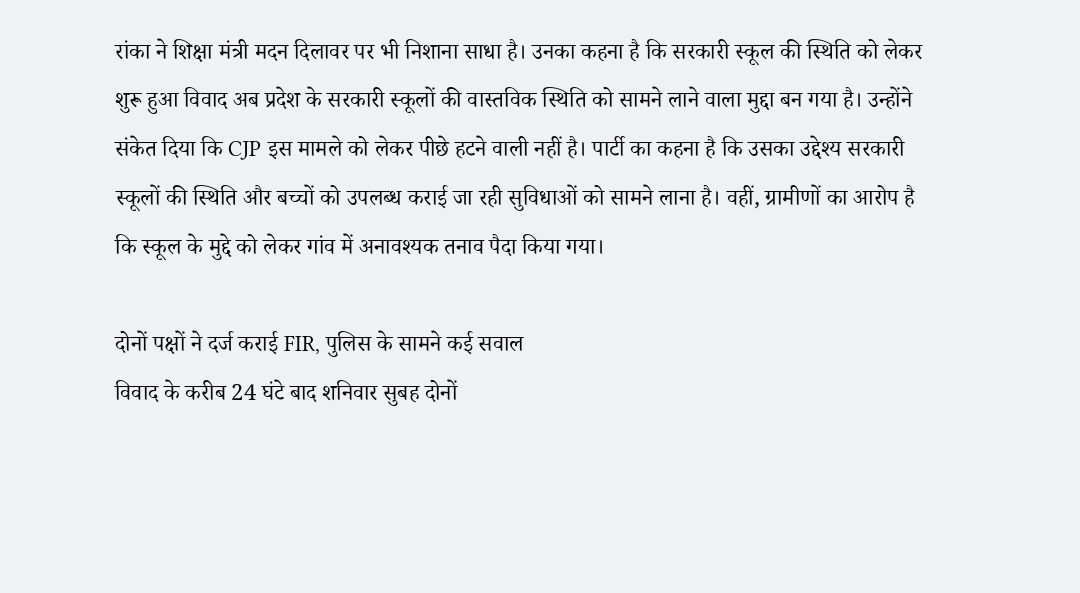रांका ने शिक्षा मंत्री मदन दिलावर पर भी निशाना साधा है। उनका कहना है कि सरकारी स्कूल की स्थिति को लेकर शुरू हुआ विवाद अब प्रदेश के सरकारी स्कूलों की वास्तविक स्थिति को सामने लाने वाला मुद्दा बन गया है। उन्होंने संकेत दिया कि CJP इस मामले को लेकर पीछे हटने वाली नहीं है। पार्टी का कहना है कि उसका उद्देश्य सरकारी स्कूलों की स्थिति और बच्चों को उपलब्ध कराई जा रही सुविधाओं को सामने लाना है। वहीं, ग्रामीणों का आरोप है कि स्कूल के मुद्दे को लेकर गांव में अनावश्यक तनाव पैदा किया गया।

दोनों पक्षों ने दर्ज कराई FIR, पुलिस के सामने कई सवाल
विवाद के करीब 24 घंटे बाद शनिवार सुबह दोनों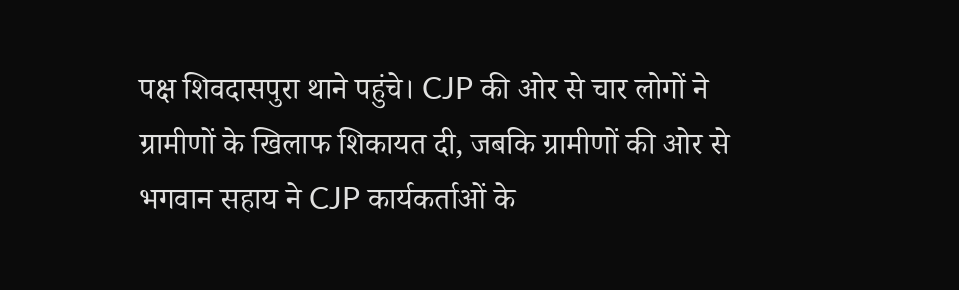पक्ष शिवदासपुरा थाने पहुंचे। CJP की ओर से चार लोगों ने ग्रामीणों के खिलाफ शिकायत दी, जबकि ग्रामीणों की ओर से भगवान सहाय ने CJP कार्यकर्ताओं के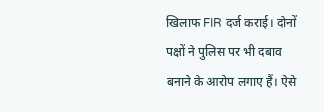खिलाफ FIR दर्ज कराई। दोनों पक्षों ने पुलिस पर भी दबाव बनाने के आरोप लगाए हैं। ऐसे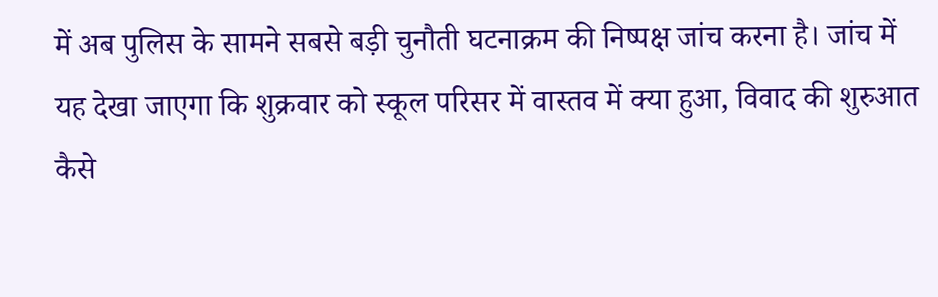में अब पुलिस के सामने सबसे बड़ी चुनौती घटनाक्रम की निष्पक्ष जांच करना है। जांच में यह देखा जाएगा कि शुक्रवार को स्कूल परिसर में वास्तव में क्या हुआ, विवाद की शुरुआत कैसे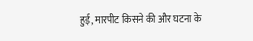हुई, मारपीट किसने की और घटना के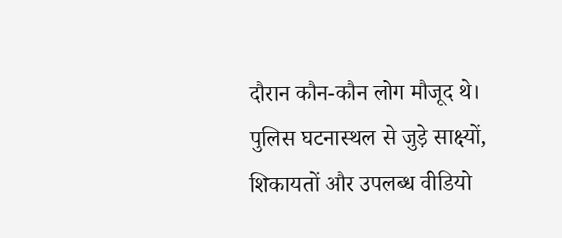दौरान कौन-कौन लोग मौजूद थे। पुलिस घटनास्थल से जुड़े साक्ष्यों, शिकायतों और उपलब्ध वीडियो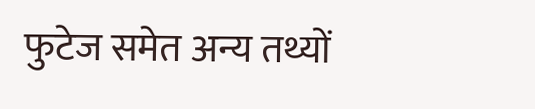फुटेज समेत अन्य तथ्यों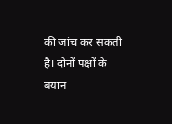की जांच कर सकती है। दोनों पक्षों के बयान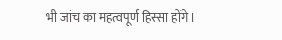भी जांच का महत्वपूर्ण हिस्सा होंगे।